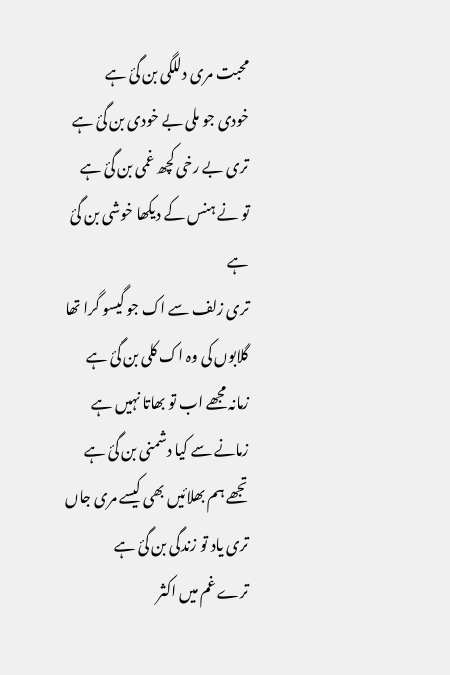محبت مری دللگی بن گئ ہے
خودی جو ملی بے خودی بن گئ ہے
تری بے رخی کچھ غمی بن گئ ہے
تو نے ہنس کے دیکھا خوشی بن گئ ہے
تری زلف سے اک جو گیسو گرا تھا
گلابوں کی وہ اک کلی بن گئ ہے
زمانہ مجھے اب تو بھاتا نہیں ہے
زمانے سے کیا دشمنی بن گئ ہے
تجھے ہم بھلائیں بھی کیسے مری جاں
تری یاد تو زندگی بن گئ ہے
ترے غم میں اکثر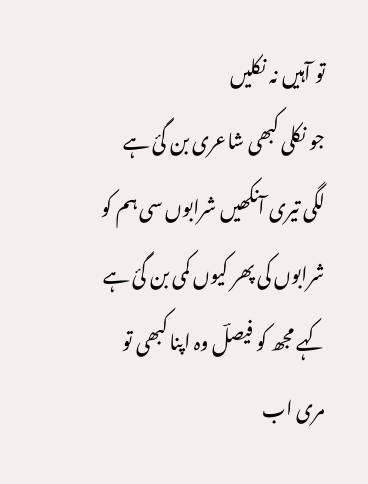تو آہیں نہ نکلیں
جو نکلی کبھی شاعری بن گئ ہے
لگی تیری آنکھیں شرابوں سی ہم کو
شرابوں کی پھر کیوں کمی بن گئ ہے
کہے مجھ کو فیصلؔ وہ اپنا کبھی تو
مری اب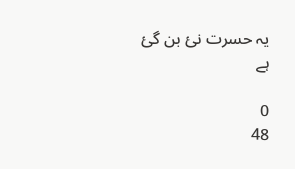یہ حسرت نئ بن گئ ہے

0
48